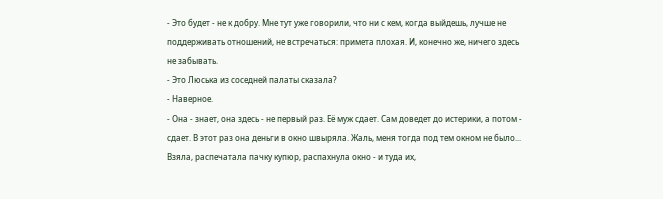- Это будет - не к добру. Мне тут уже говорили, что ни с кем, когда выйдешь, лучше не поддерживать отношений, не встречаться: примета плохая. И, конечно же, ничего здесь не забывать.
- Это Люська из соседней палаты сказала?
- Наверное.
- Она - знает, она здесь - не первый раз. Её муж сдает. Сам доведет до истерики, а потом - сдает. В этот раз она деньги в окно швыряла. Жаль, меня тогда под тем окном не было... Взяла, распечатала пачку купюр, распахнула окно - и туда их,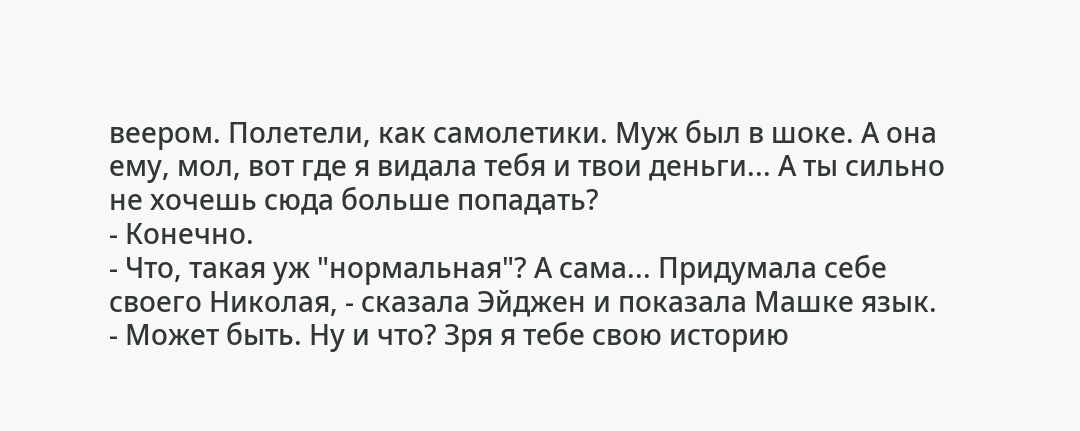веером. Полетели, как самолетики. Муж был в шоке. А она ему, мол, вот где я видала тебя и твои деньги... А ты сильно не хочешь сюда больше попадать?
- Конечно.
- Что, такая уж "нормальная"? А сама... Придумала себе своего Николая, - сказала Эйджен и показала Машке язык.
- Может быть. Ну и что? Зря я тебе свою историю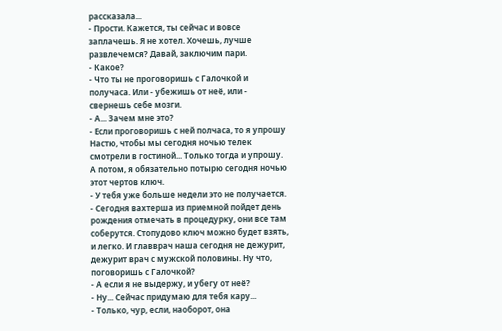рассказала...
- Прости. Кажется, ты сейчас и вовсе заплачешь. Я не хотел. Хочешь, лучше развлечемся? Давай, заключим пари.
- Какое?
- Что ты не проговоришь с Галочкой и получаса. Или - убежишь от неё, или - свернешь себе мозги.
- А... Зачем мне это?
- Если проговоришь с ней полчаса, то я упрошу Настю, чтобы мы сегодня ночью телек смотрели в гостиной... Только тогда и упрошу. А потом, я обязательно потырю сегодня ночью этот чертов ключ.
- У тебя уже больше недели это не получается.
- Сегодня вахтерша из приемной пойдет день рождения отмечать в процедурку, они все там соберутся. Стопудово ключ можно будет взять, и легко. И главврач наша сегодня не дежурит, дежурит врач с мужской половины. Ну что, поговоришь с Галочкой?
- А если я не выдержу, и убегу от неё?
- Ну... Сейчас придумаю для тебя кару...
- Только, чур, если, наоборот, она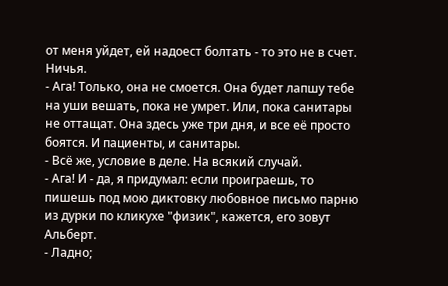от меня уйдет, ей надоест болтать - то это не в счет. Ничья.
- Ага! Только, она не смоется. Она будет лапшу тебе на уши вешать, пока не умрет. Или, пока санитары не оттащат. Она здесь уже три дня, и все её просто боятся. И пациенты, и санитары.
- Всё же, условие в деле. На всякий случай.
- Ага! И - да, я придумал: если проиграешь, то пишешь под мою диктовку любовное письмо парню из дурки по кликухе "физик", кажется, его зовут Альберт.
- Ладно;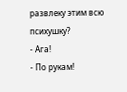развлеку этим всю психушку?
- Ага!
- По рукам!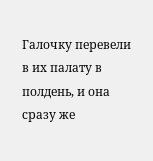Галочку перевели в их палату в полдень, и она сразу же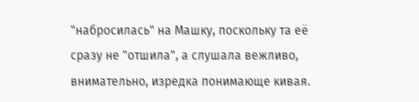"набросилась" на Машку, поскольку та её сразу не "отшила", а слушала вежливо, внимательно, изредка понимающе кивая.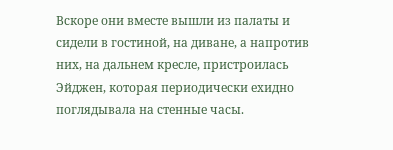Вскоре они вместе вышли из палаты и сидели в гостиной, на диване, а напротив них, на дальнем кресле, пристроилась Эйджен, которая периодически ехидно поглядывала на стенные часы.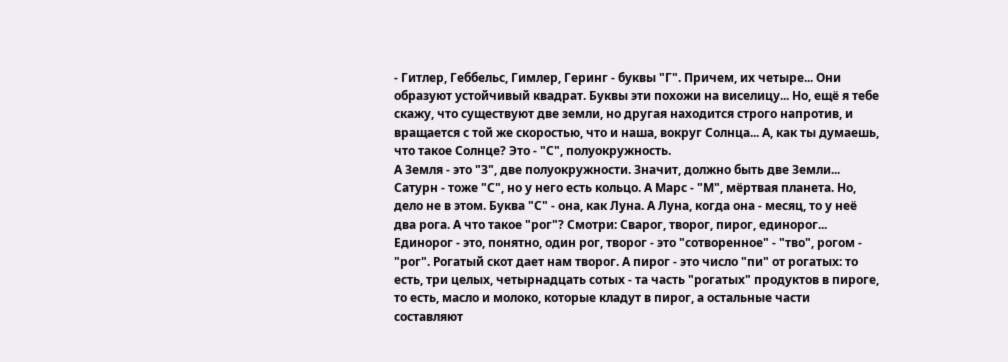- Гитлер, Геббельс, Гимлер, Геринг - буквы "Г". Причем, их четыре... Они образуют устойчивый квадрат. Буквы эти похожи на виселицу... Но, ещё я тебе скажу, что существуют две земли, но другая находится строго напротив, и вращается с той же скоростью, что и наша, вокруг Солнца... А, как ты думаешь, что такое Солнце? Это - "С", полуокружность.
А Земля - это "З", две полуокружности. Значит, должно быть две Земли... Сатурн - тоже "С", но у него есть кольцо. А Марс - "М", мёртвая планета. Но, дело не в этом. Буква "С" - она, как Луна. А Луна, когда она - месяц, то у неё два рога. А что такое "рог"? Смотри: Сварог, творог, пирог, единорог... Единорог - это, понятно, один рог, творог - это "сотворенное" - "тво", рогом - "рог". Рогатый скот дает нам творог. А пирог - это число "пи" от рогатых: то есть, три целых, четырнадцать сотых - та часть "рогатых" продуктов в пироге, то есть, масло и молоко, которые кладут в пирог, а остальные части составляют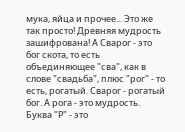мука, яйца и прочее... Это же так просто! Древняя мудрость зашифрована! А Сварог - это бог скота, то есть объединяющее "сва", как в слове "свадьба", плюс "рог" - то есть, рогатый. Сварог - рогатый бог. А рога - это мудрость. Буква "Р" - это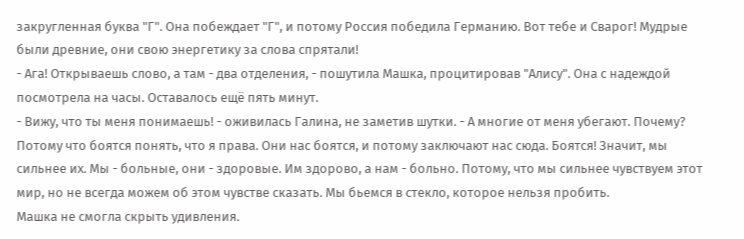закругленная буква "Г". Она побеждает "Г", и потому Россия победила Германию. Вот тебе и Сварог! Мудрые были древние, они свою энергетику за слова спрятали!
- Ага! Открываешь слово, а там - два отделения, - пошутила Машка, процитировав "Алису". Она с надеждой посмотрела на часы. Оставалось ещё пять минут.
- Вижу, что ты меня понимаешь! - оживилась Галина, не заметив шутки. - А многие от меня убегают. Почему? Потому что боятся понять, что я права. Они нас боятся, и потому заключают нас сюда. Боятся! Значит, мы сильнее их. Мы - больные, они - здоровые. Им здорово, а нам - больно. Потому, что мы сильнее чувствуем этот мир, но не всегда можем об этом чувстве сказать. Мы бьемся в стекло, которое нельзя пробить.
Машка не смогла скрыть удивления.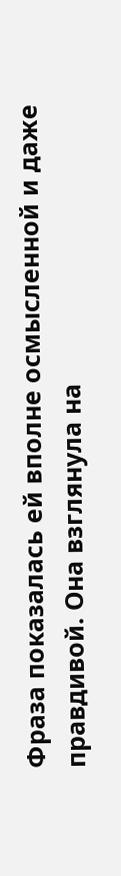Фраза показалась ей вполне осмысленной и даже правдивой. Она взглянула на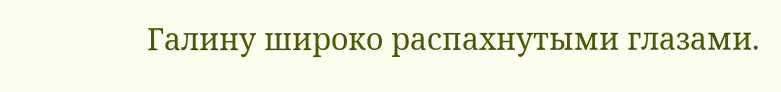Галину широко распахнутыми глазами.